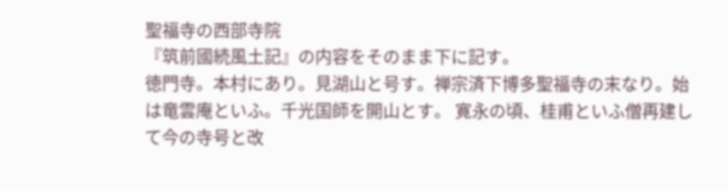聖福寺の西部寺院
『筑前國続風土記』の内容をそのまま下に記す。
徳門寺。本村にあり。見湖山と号す。禅宗済下博多聖福寺の末なり。始は竜雲庵といふ。千光国師を開山とす。 寛永の頃、桂甫といふ僧再建して今の寺号と改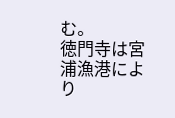む。
徳門寺は宮浦漁港により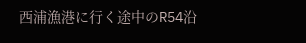西浦漁港に行く途中のR54沿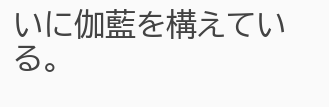いに伽藍を構えている。